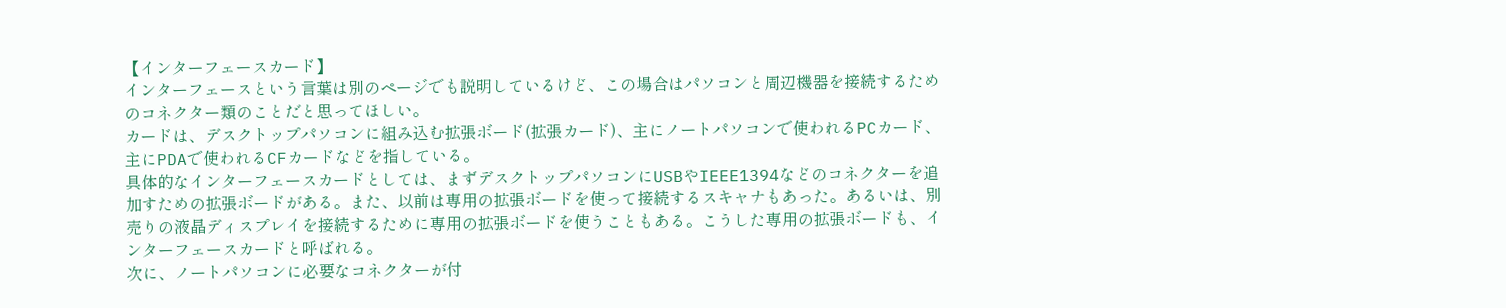【インターフェースカード】
インターフェースという言葉は別のページでも説明しているけど、この場合はパソコンと周辺機器を接続するためのコネクター類のことだと思ってほしい。
カードは、デスクトップパソコンに組み込む拡張ボード(拡張カード)、主にノートパソコンで使われるPCカード、主にPDAで使われるCFカードなどを指している。
具体的なインターフェースカードとしては、まずデスクトップパソコンにUSBやIEEE1394などのコネクターを追加すための拡張ボードがある。また、以前は専用の拡張ボードを使って接続するスキャナもあった。あるいは、別売りの液晶ディスプレイを接続するために専用の拡張ボードを使うこともある。こうした専用の拡張ボードも、インターフェースカードと呼ばれる。
次に、ノートパソコンに必要なコネクターが付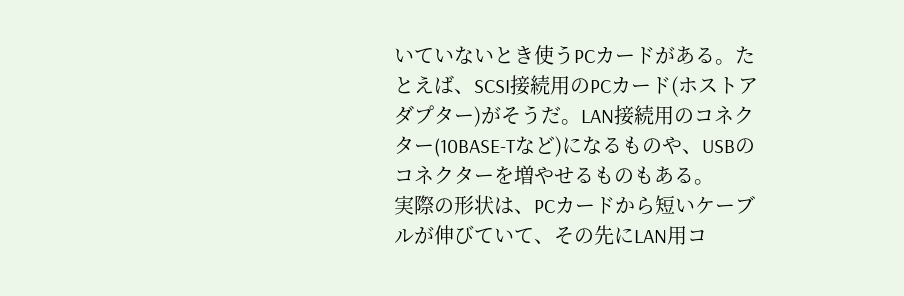いていないとき使うPCカードがある。たとえば、SCSI接続用のPCカード(ホストアダプター)がそうだ。LAN接続用のコネクター(10BASE-Tなど)になるものや、USBのコネクターを増やせるものもある。
実際の形状は、PCカードから短いケーブルが伸びていて、その先にLAN用コ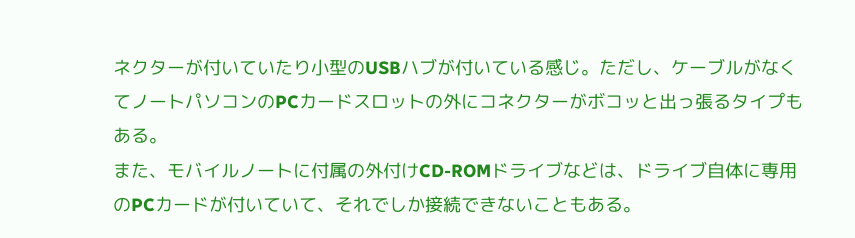ネクターが付いていたり小型のUSBハブが付いている感じ。ただし、ケーブルがなくてノートパソコンのPCカードスロットの外にコネクターがボコッと出っ張るタイプもある。
また、モバイルノートに付属の外付けCD-ROMドライブなどは、ドライブ自体に専用のPCカードが付いていて、それでしか接続できないこともある。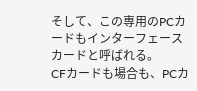そして、この専用のPCカードもインターフェースカードと呼ばれる。
CFカードも場合も、PCカ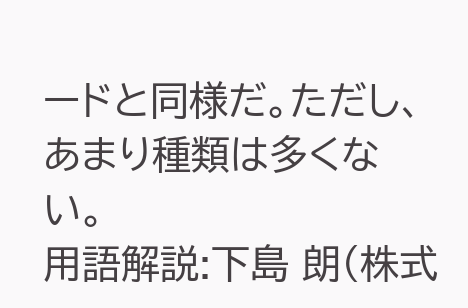ードと同様だ。ただし、あまり種類は多くない。
用語解説:下島 朗(株式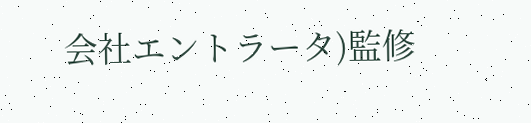会社エントラータ)監修